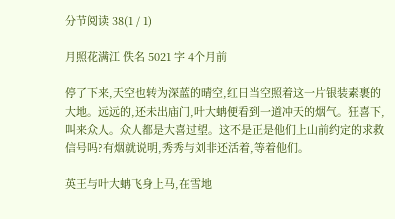分节阅读 38(1 / 1)

月照花满江 佚名 5021 字 4个月前

停了下来,天空也转为深蓝的晴空,红日当空照着这一片银装素裹的大地。远远的,还未出庙门,叶大蚺便看到一道冲天的烟气。狂喜下,叫来众人。众人都是大喜过望。这不是正是他们上山前约定的求救信号吗?有烟就说明,秀秀与刘非还活着,等着他们。

英王与叶大蚺飞身上马,在雪地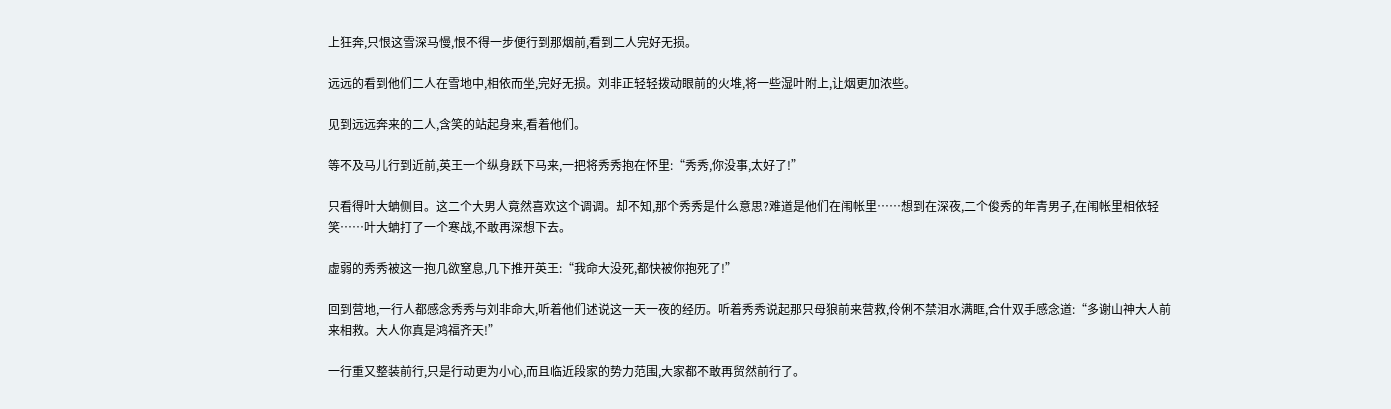上狂奔,只恨这雪深马慢,恨不得一步便行到那烟前,看到二人完好无损。

远远的看到他们二人在雪地中,相依而坐,完好无损。刘非正轻轻拨动眼前的火堆,将一些湿叶附上,让烟更加浓些。

见到远远奔来的二人,含笑的站起身来,看着他们。

等不及马儿行到近前,英王一个纵身跃下马来,一把将秀秀抱在怀里:“秀秀,你没事,太好了!”

只看得叶大蚺侧目。这二个大男人竟然喜欢这个调调。却不知,那个秀秀是什么意思?难道是他们在闱帐里……想到在深夜,二个俊秀的年青男子,在闱帐里相依轻笑……叶大蚺打了一个寒战,不敢再深想下去。

虚弱的秀秀被这一抱几欲窒息,几下推开英王:“我命大没死,都快被你抱死了!”

回到营地,一行人都感念秀秀与刘非命大,听着他们述说这一天一夜的经历。听着秀秀说起那只母狼前来营救,伶俐不禁泪水满眶,合什双手感念道:“多谢山神大人前来相救。大人你真是鸿福齐天!”

一行重又整装前行,只是行动更为小心,而且临近段家的势力范围,大家都不敢再贸然前行了。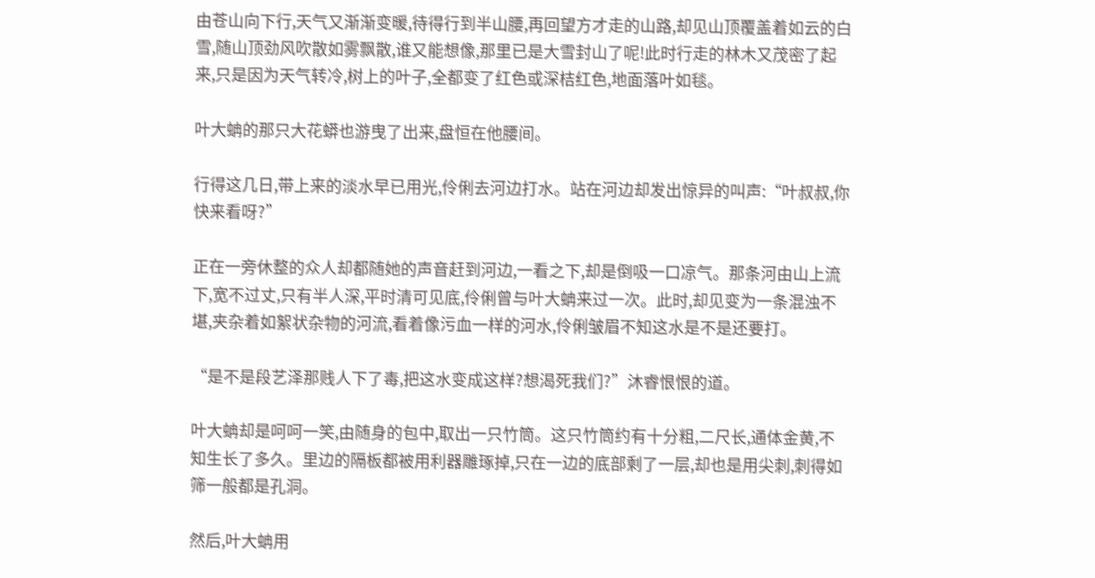由苍山向下行,天气又渐渐变暖,待得行到半山腰,再回望方才走的山路,却见山顶覆盖着如云的白雪,随山顶劲风吹散如雾飘散,谁又能想像,那里已是大雪封山了呢!此时行走的林木又茂密了起来,只是因为天气转冷,树上的叶子,全都变了红色或深桔红色,地面落叶如毯。

叶大蚺的那只大花蟒也游曳了出来,盘恒在他腰间。

行得这几日,带上来的淡水早已用光,伶俐去河边打水。站在河边却发出惊异的叫声:“叶叔叔,你快来看呀?”

正在一旁休整的众人却都随她的声音赶到河边,一看之下,却是倒吸一口凉气。那条河由山上流下,宽不过丈,只有半人深,平时清可见底,伶俐曾与叶大蚺来过一次。此时,却见变为一条混浊不堪,夹杂着如絮状杂物的河流,看着像污血一样的河水,伶俐皱眉不知这水是不是还要打。

“是不是段艺泽那贱人下了毒,把这水变成这样?想渴死我们?”沐睿恨恨的道。

叶大蚺却是呵呵一笑,由随身的包中,取出一只竹筒。这只竹筒约有十分粗,二尺长,通体金黄,不知生长了多久。里边的隔板都被用利器雕琢掉,只在一边的底部剩了一层,却也是用尖刺,刺得如筛一般都是孔洞。

然后,叶大蚺用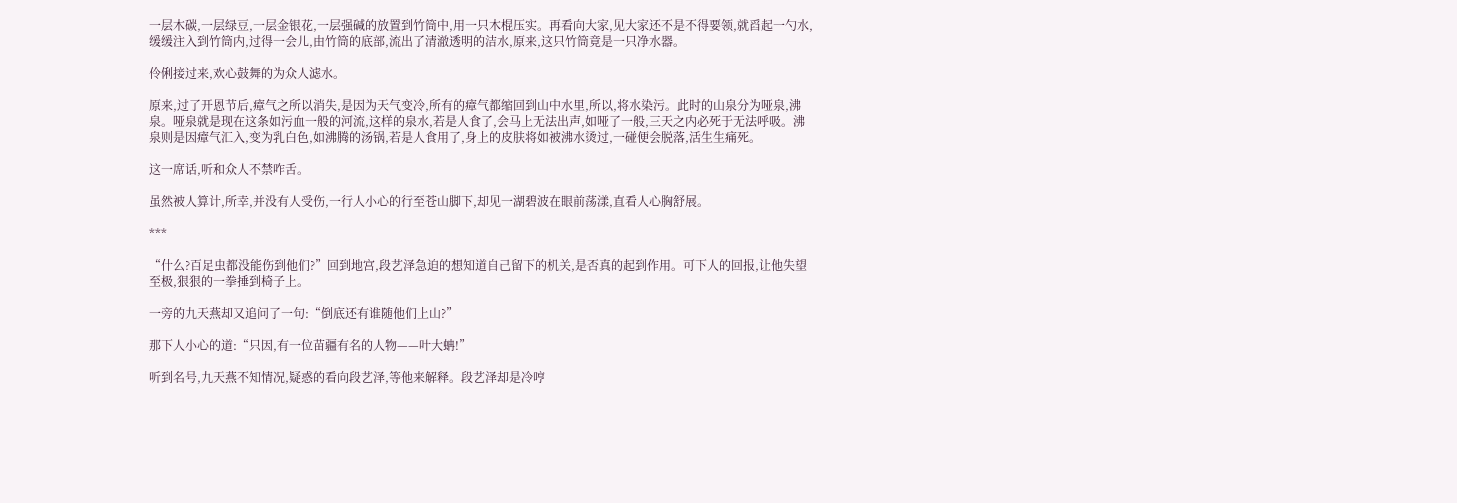一层木碳,一层绿豆,一层金银花,一层强碱的放置到竹筒中,用一只木棍压实。再看向大家,见大家还不是不得要领,就舀起一勺水,缓缓注入到竹筒内,过得一会儿,由竹筒的底部,流出了清澈透明的洁水,原来,这只竹筒竟是一只净水器。

伶俐接过来,欢心鼓舞的为众人滤水。

原来,过了开恩节后,瘴气之所以消失,是因为天气变冷,所有的瘴气都缩回到山中水里,所以,将水染污。此时的山泉分为哑泉,沸泉。哑泉就是现在这条如污血一般的河流,这样的泉水,若是人食了,会马上无法出声,如哑了一般,三天之内必死于无法呼吸。沸泉则是因瘴气汇入,变为乳白色,如沸腾的汤锅,若是人食用了,身上的皮肤将如被沸水烫过,一碰便会脱落,活生生痛死。

这一席话,听和众人不禁咋舌。

虽然被人算计,所幸,并没有人受伤,一行人小心的行至苍山脚下,却见一湖碧波在眼前荡漾,直看人心胸舒展。

***

“什么?百足虫都没能伤到他们?”回到地宫,段艺泽急迫的想知道自己留下的机关,是否真的起到作用。可下人的回报,让他失望至极,狠狠的一拳捶到椅子上。

一旁的九天燕却又追问了一句:“倒底还有谁随他们上山?”

那下人小心的道:“只因,有一位苗疆有名的人物——叶大蚺!”

听到名号,九天燕不知情况,疑惑的看向段艺泽,等他来解释。段艺泽却是冷哼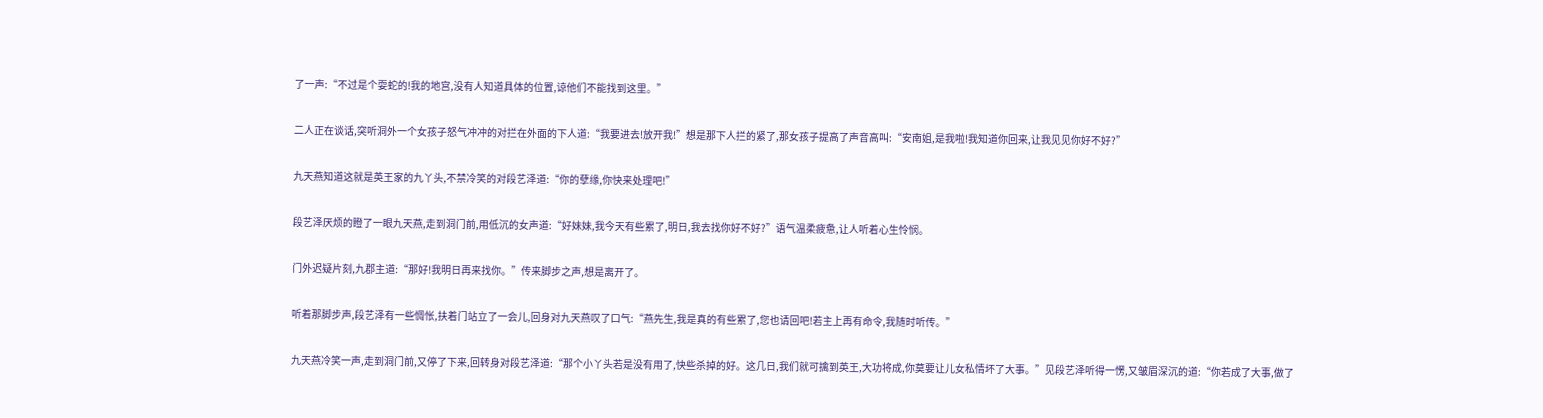了一声:“不过是个耍蛇的!我的地宫,没有人知道具体的位置,谅他们不能找到这里。”

二人正在谈话,突听洞外一个女孩子怒气冲冲的对拦在外面的下人道:“我要进去!放开我!”想是那下人拦的紧了,那女孩子提高了声音高叫:“安南姐,是我啦!我知道你回来,让我见见你好不好?”

九天燕知道这就是英王家的九丫头,不禁冷笑的对段艺泽道:“你的孽缘,你快来处理吧!”

段艺泽厌烦的瞪了一眼九天燕,走到洞门前,用低沉的女声道:“好妹妹,我今天有些累了,明日,我去找你好不好?”语气温柔疲惫,让人听着心生怜悯。

门外迟疑片刻,九郡主道:“那好!我明日再来找你。”传来脚步之声,想是离开了。

听着那脚步声,段艺泽有一些惆怅,扶着门站立了一会儿,回身对九天燕叹了口气:“燕先生,我是真的有些累了,您也请回吧!若主上再有命令,我随时听传。”

九天燕冷笑一声,走到洞门前,又停了下来,回转身对段艺泽道:“那个小丫头若是没有用了,快些杀掉的好。这几日,我们就可擒到英王,大功将成,你莫要让儿女私情坏了大事。”见段艺泽听得一愣,又皱眉深沉的道:“你若成了大事,做了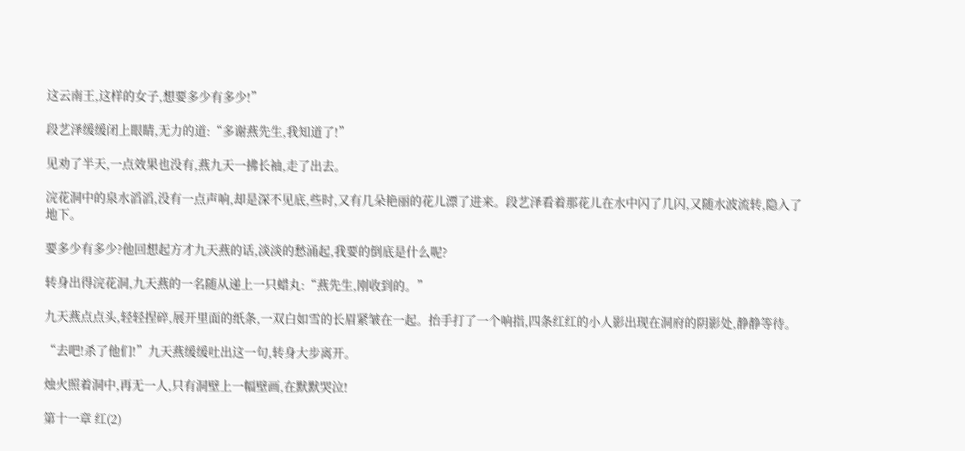这云南王,这样的女子,想要多少有多少!”

段艺泽缓缓闭上眼睛,无力的道:“多谢燕先生,我知道了!”

见劝了半天,一点效果也没有,燕九天一拂长袖,走了出去。

浣花洞中的泉水滔滔,没有一点声响,却是深不见底,些时,又有几朵艳丽的花儿漂了进来。段艺泽看着那花儿在水中闪了几闪,又随水波流转,隐入了地下。

要多少有多少?他回想起方才九天燕的话,淡淡的愁涌起,我要的倒底是什么呢?

转身出得浣花洞,九天燕的一名随从递上一只蜡丸:“燕先生,刚收到的。”

九天燕点点头,轻轻捏碎,展开里面的纸条,一双白如雪的长眉紧皱在一起。抬手打了一个响指,四条红红的小人影出现在洞府的阴影处,静静等待。

“去吧!杀了他们!”九天燕缓缓吐出这一句,转身大步离开。

烛火照着洞中,再无一人,只有洞壁上一幅壁画,在默默哭泣!

第十一章 红(2)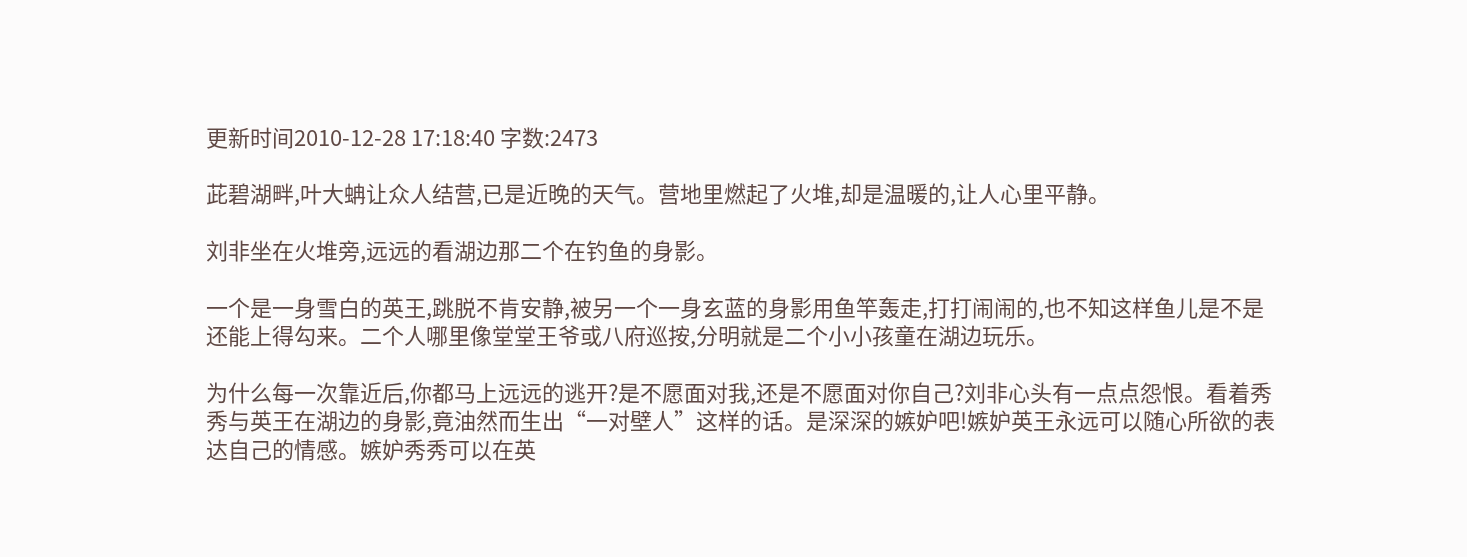更新时间2010-12-28 17:18:40 字数:2473

茈碧湖畔,叶大蚺让众人结营,已是近晚的天气。营地里燃起了火堆,却是温暖的,让人心里平静。

刘非坐在火堆旁,远远的看湖边那二个在钓鱼的身影。

一个是一身雪白的英王,跳脱不肯安静,被另一个一身玄蓝的身影用鱼竿轰走,打打闹闹的,也不知这样鱼儿是不是还能上得勾来。二个人哪里像堂堂王爷或八府巡按,分明就是二个小小孩童在湖边玩乐。

为什么每一次靠近后,你都马上远远的逃开?是不愿面对我,还是不愿面对你自己?刘非心头有一点点怨恨。看着秀秀与英王在湖边的身影,竟油然而生出“一对壁人”这样的话。是深深的嫉妒吧!嫉妒英王永远可以随心所欲的表达自己的情感。嫉妒秀秀可以在英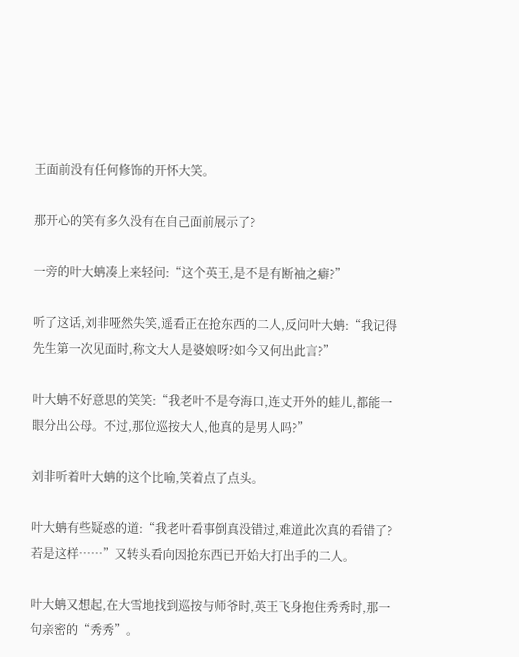王面前没有任何修饰的开怀大笑。

那开心的笑有多久没有在自己面前展示了?

一旁的叶大蚺凑上来轻问:“这个英王,是不是有断袖之癖?”

听了这话,刘非哑然失笑,遥看正在抢东西的二人,反问叶大蚺:“我记得先生第一次见面时,称文大人是婆娘呀?如今又何出此言?”

叶大蚺不好意思的笑笑:“我老叶不是夸海口,连丈开外的蛙儿,都能一眼分出公母。不过,那位巡按大人,他真的是男人吗?”

刘非听着叶大蚺的这个比喻,笑着点了点头。

叶大蚺有些疑惑的道:“我老叶看事倒真没错过,难道此次真的看错了?若是这样……”又转头看向因抢东西已开始大打出手的二人。

叶大蚺又想起,在大雪地找到巡按与师爷时,英王飞身抱住秀秀时,那一句亲密的“秀秀”。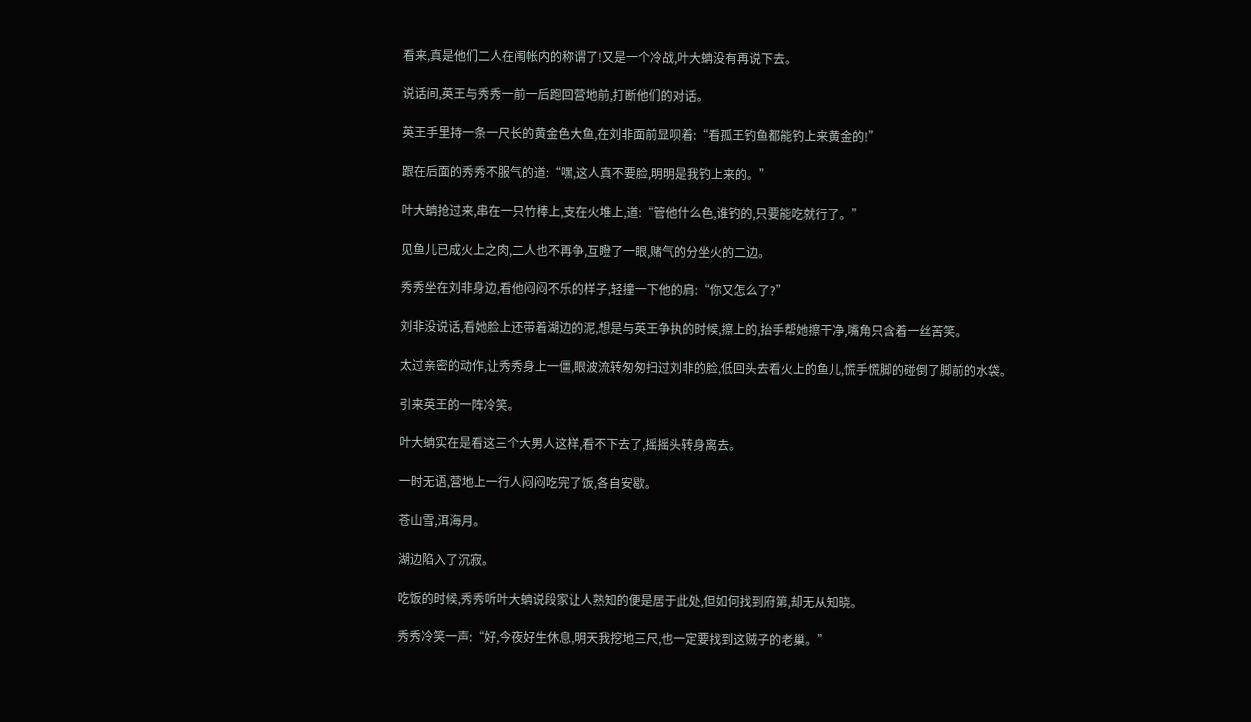看来,真是他们二人在闱帐内的称谓了!又是一个冷战,叶大蚺没有再说下去。

说话间,英王与秀秀一前一后跑回营地前,打断他们的对话。

英王手里持一条一尺长的黄金色大鱼,在刘非面前显呗着:“看孤王钓鱼都能钓上来黄金的!”

跟在后面的秀秀不服气的道:“嘿,这人真不要脸,明明是我钓上来的。”

叶大蚺抢过来,串在一只竹棒上,支在火堆上,道:“管他什么色,谁钓的,只要能吃就行了。”

见鱼儿已成火上之肉,二人也不再争,互瞪了一眼,赌气的分坐火的二边。

秀秀坐在刘非身边,看他闷闷不乐的样子,轻撞一下他的肩:“你又怎么了?”

刘非没说话,看她脸上还带着湖边的泥,想是与英王争执的时候,擦上的,抬手帮她擦干净,嘴角只含着一丝苦笑。

太过亲密的动作,让秀秀身上一僵,眼波流转匆匆扫过刘非的脸,低回头去看火上的鱼儿,慌手慌脚的碰倒了脚前的水袋。

引来英王的一阵冷笑。

叶大蚺实在是看这三个大男人这样,看不下去了,摇摇头转身离去。

一时无语,营地上一行人闷闷吃完了饭,各自安歇。

苍山雪,洱海月。

湖边陷入了沉寂。

吃饭的时候,秀秀听叶大蚺说段家让人熟知的便是居于此处,但如何找到府第,却无从知晓。

秀秀冷笑一声:“好,今夜好生休息,明天我挖地三尺,也一定要找到这贼子的老巢。”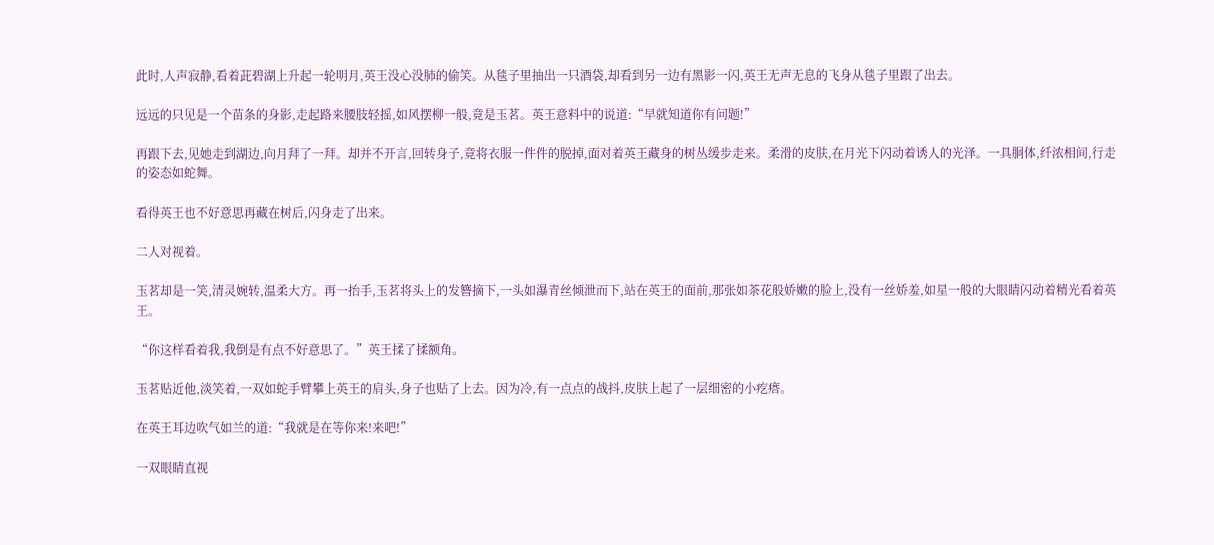此时,人声寂静,看着茈碧湖上升起一轮明月,英王没心没肺的偷笑。从毯子里抽出一只酒袋,却看到另一边有黑影一闪,英王无声无息的飞身从毯子里跟了出去。

远远的只见是一个苗条的身影,走起路来腰肢轻摇,如风摆柳一般,竟是玉茗。英王意料中的说道:“早就知道你有问题!”

再跟下去,见她走到湖边,向月拜了一拜。却并不开言,回转身子,竟将衣服一件件的脱掉,面对着英王藏身的树丛缓步走来。柔滑的皮肤,在月光下闪动着诱人的光泽。一具胴体,纤浓相间,行走的姿态如蛇舞。

看得英王也不好意思再藏在树后,闪身走了出来。

二人对视着。

玉茗却是一笑,清灵婉转,温柔大方。再一抬手,玉茗将头上的发簪摘下,一头如瀑青丝倾泄而下,站在英王的面前,那张如茶花般娇嫩的脸上,没有一丝娇羞,如星一般的大眼睛闪动着精光看着英王。

“你这样看着我,我倒是有点不好意思了。”英王揉了揉额角。

玉茗贴近他,淡笑着,一双如蛇手臂攀上英王的肩头,身子也贴了上去。因为冷,有一点点的战抖,皮肤上起了一层细密的小疙瘩。

在英王耳边吹气如兰的道:“我就是在等你来!来吧!”

一双眼睛直视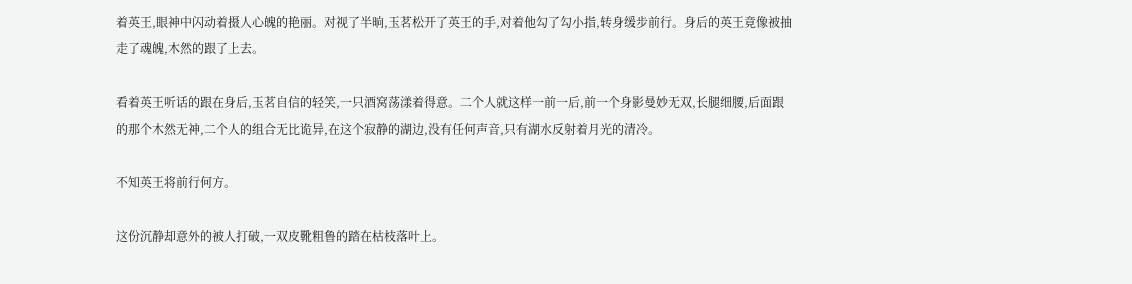着英王,眼神中闪动着摄人心魄的艳丽。对视了半晌,玉茗松开了英王的手,对着他勾了勾小指,转身缓步前行。身后的英王竟像被抽走了魂魄,木然的跟了上去。

看着英王听话的跟在身后,玉茗自信的轻笑,一只酒窝荡漾着得意。二个人就这样一前一后,前一个身影曼妙无双,长腿细腰,后面跟的那个木然无神,二个人的组合无比诡异,在这个寂静的湖边,没有任何声音,只有湖水反射着月光的清冷。

不知英王将前行何方。

这份沉静却意外的被人打破,一双皮靴粗鲁的踏在枯枝落叶上。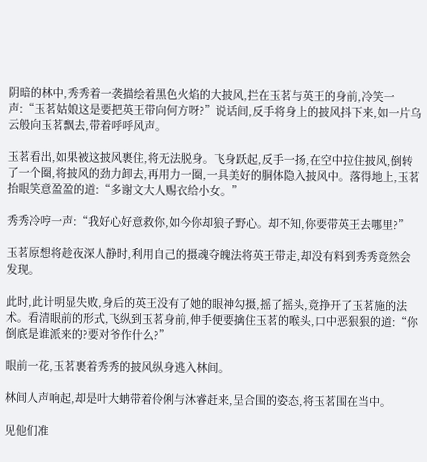阴暗的林中,秀秀着一袭描绘着黑色火焰的大披风,拦在玉茗与英王的身前,冷笑一声:“玉茗姑娘这是要把英王带向何方呀?”说话间,反手将身上的披风抖下来,如一片乌云般向玉茗飘去,带着呼呼风声。

玉茗看出,如果被这披风裹住,将无法脱身。飞身跃起,反手一扬,在空中拉住披风,倒转了一个圈,将披风的劲力卸去,再用力一圈,一具美好的胴体隐入披风中。落得地上,玉茗抬眼笑意盈盈的道:“多谢文大人赐衣给小女。”

秀秀冷哼一声:“我好心好意救你,如今你却狼子野心。却不知,你要带英王去哪里?”

玉茗原想将趁夜深人静时,利用自己的摄魂夺魄法将英王带走,却没有料到秀秀竟然会发现。

此时,此计明显失败,身后的英王没有了她的眼神勾摄,摇了摇头,竟挣开了玉茗施的法术。看清眼前的形式,飞纵到玉茗身前,伸手便要擒住玉茗的喉头,口中恶狠狠的道:“你倒底是谁派来的?要对爷作什么?”

眼前一花,玉茗裹着秀秀的披风纵身逃入林间。

林间人声响起,却是叶大蚺带着伶俐与沐睿赶来,呈合围的姿态,将玉茗围在当中。

见他们准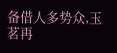备借人多势众,玉茗再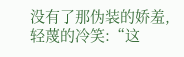没有了那伪装的娇羞,轻蔑的冷笑:“这